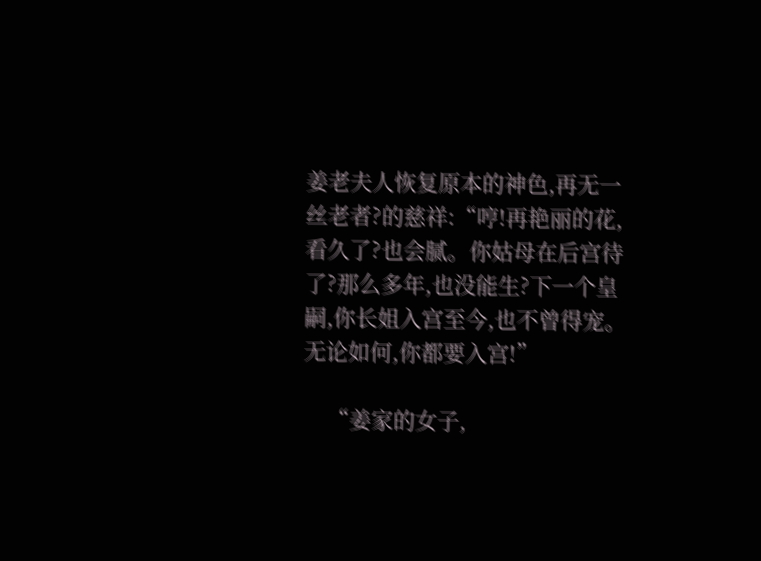姜老夫人恢复原本的神色,再无一丝老者?的慈祥:“哼!再艳丽的花,看久了?也会腻。你姑母在后宫待了?那么多年,也没能生?下一个皇嗣,你长姐入宫至今,也不曾得宠。无论如何,你都要入宫!”

    “姜家的女子,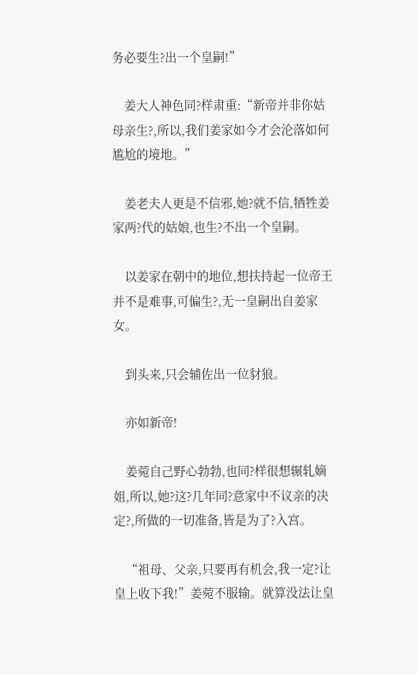务必要生?出一个皇嗣!”

    姜大人神色同?样肃重:“新帝并非你姑母亲生?,所以,我们姜家如今才会沦落如何尴尬的境地。”

    姜老夫人更是不信邪,她?就不信,牺牲姜家两?代的姑娘,也生?不出一个皇嗣。

    以姜家在朝中的地位,想扶持起一位帝王并不是难事,可偏生?,无一皇嗣出自姜家女。

    到头来,只会辅佐出一位豺狼。

    亦如新帝!

    姜菀自己野心勃勃,也同?样很想辗轧嫡姐,所以,她?这?几年同?意家中不议亲的决定?,所做的一切准备,皆是为了?入宫。

    “祖母、父亲,只要再有机会,我一定?让皇上收下我!”姜菀不服输。就算没法让皇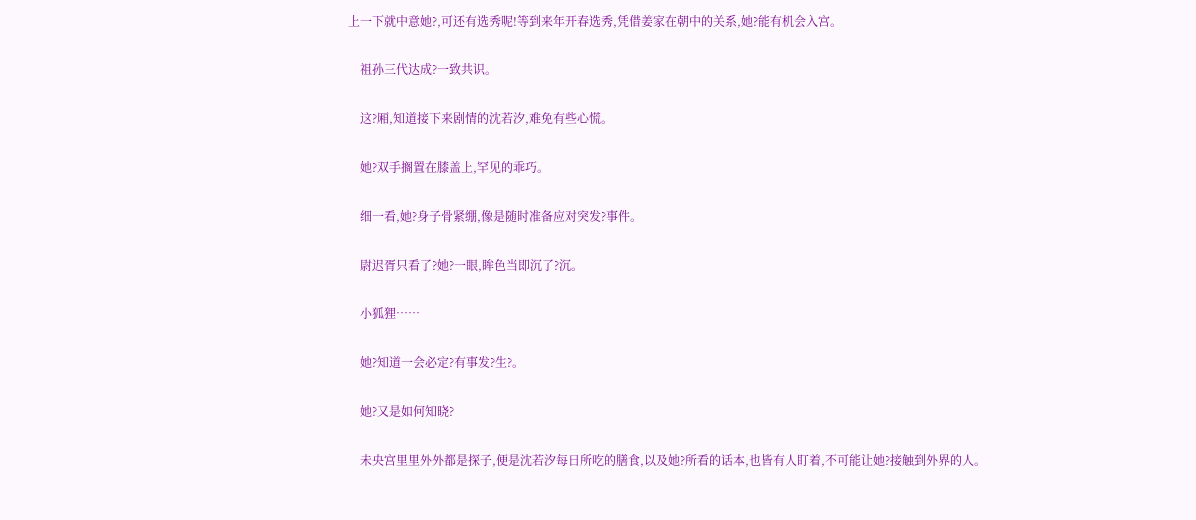上一下就中意她?,可还有选秀呢!等到来年开春选秀,凭借姜家在朝中的关系,她?能有机会入宫。

    祖孙三代达成?一致共识。

    这?厢,知道接下来剧情的沈若汐,难免有些心慌。

    她?双手搁置在膝盖上,罕见的乖巧。

    细一看,她?身子骨紧绷,像是随时准备应对突发?事件。

    尉迟胥只看了?她?一眼,眸色当即沉了?沉。

    小狐狸……

    她?知道一会必定?有事发?生?。

    她?又是如何知晓?

    未央宫里里外外都是探子,便是沈若汐每日所吃的膳食,以及她?所看的话本,也皆有人盯着,不可能让她?接触到外界的人。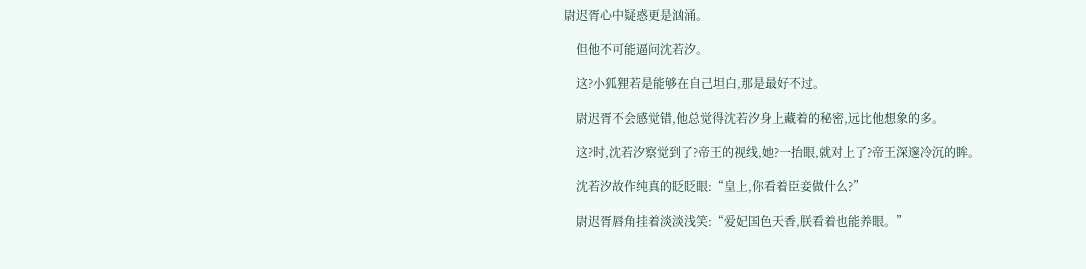尉迟胥心中疑惑更是汹涌。

    但他不可能逼问沈若汐。

    这?小狐狸若是能够在自己坦白,那是最好不过。

    尉迟胥不会感觉错,他总觉得沈若汐身上藏着的秘密,远比他想象的多。

    这?时,沈若汐察觉到了?帝王的视线,她?一抬眼,就对上了?帝王深邃冷沉的眸。

    沈若汐故作纯真的眨眨眼:“皇上,你看着臣妾做什么?”

    尉迟胥唇角挂着淡淡浅笑:“爱妃国色天香,朕看着也能养眼。”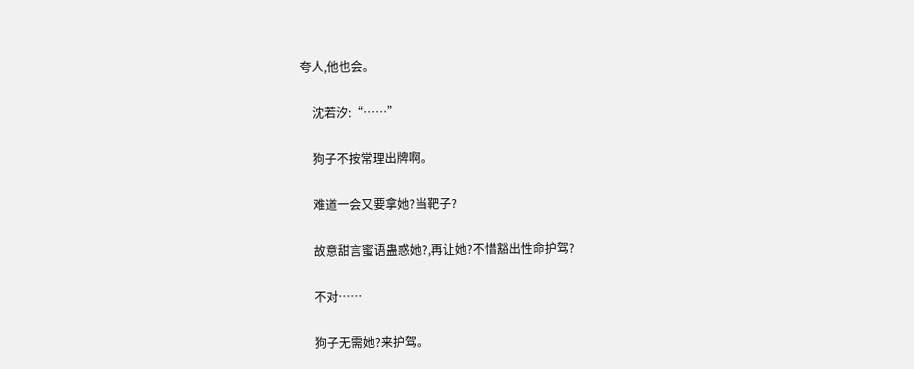夸人,他也会。

    沈若汐:“……”

    狗子不按常理出牌啊。

    难道一会又要拿她?当靶子?

    故意甜言蜜语蛊惑她?,再让她?不惜豁出性命护驾?

    不对……

    狗子无需她?来护驾。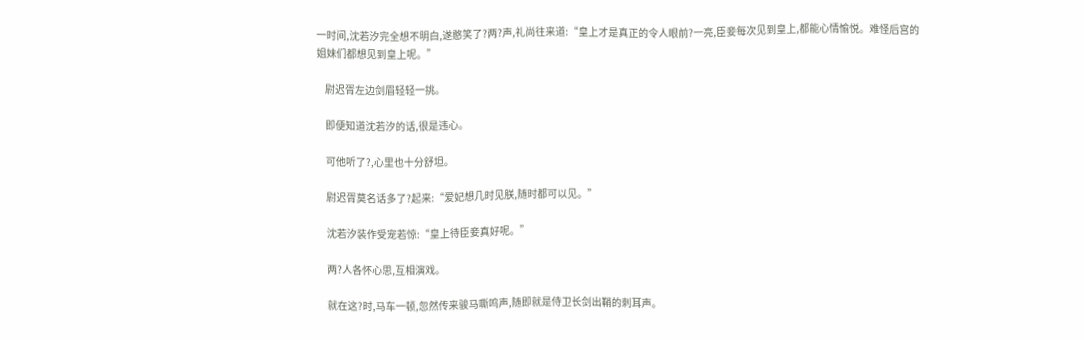一时间,沈若汐完全想不明白,遂憨笑了?两?声,礼尚往来道:“皇上才是真正的令人眼前?一亮,臣妾每次见到皇上,都能心情愉悦。难怪后宫的姐妹们都想见到皇上呢。”

    尉迟胥左边剑眉轻轻一挑。

    即便知道沈若汐的话,很是违心。

    可他听了?,心里也十分舒坦。

    尉迟胥莫名话多了?起来:“爱妃想几时见朕,随时都可以见。”

    沈若汐装作受宠若惊:“皇上待臣妾真好呢。”

    两?人各怀心思,互相演戏。

    就在这?时,马车一顿,忽然传来骏马嘶鸣声,随即就是侍卫长剑出鞘的刺耳声。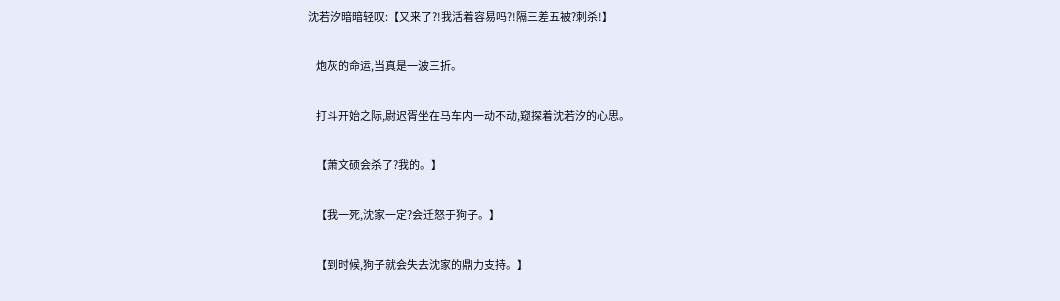沈若汐暗暗轻叹:【又来了?!我活着容易吗?!隔三差五被?刺杀!】

    炮灰的命运,当真是一波三折。

    打斗开始之际,尉迟胥坐在马车内一动不动,窥探着沈若汐的心思。

    【萧文硕会杀了?我的。】

    【我一死,沈家一定?会迁怒于狗子。】

    【到时候,狗子就会失去沈家的鼎力支持。】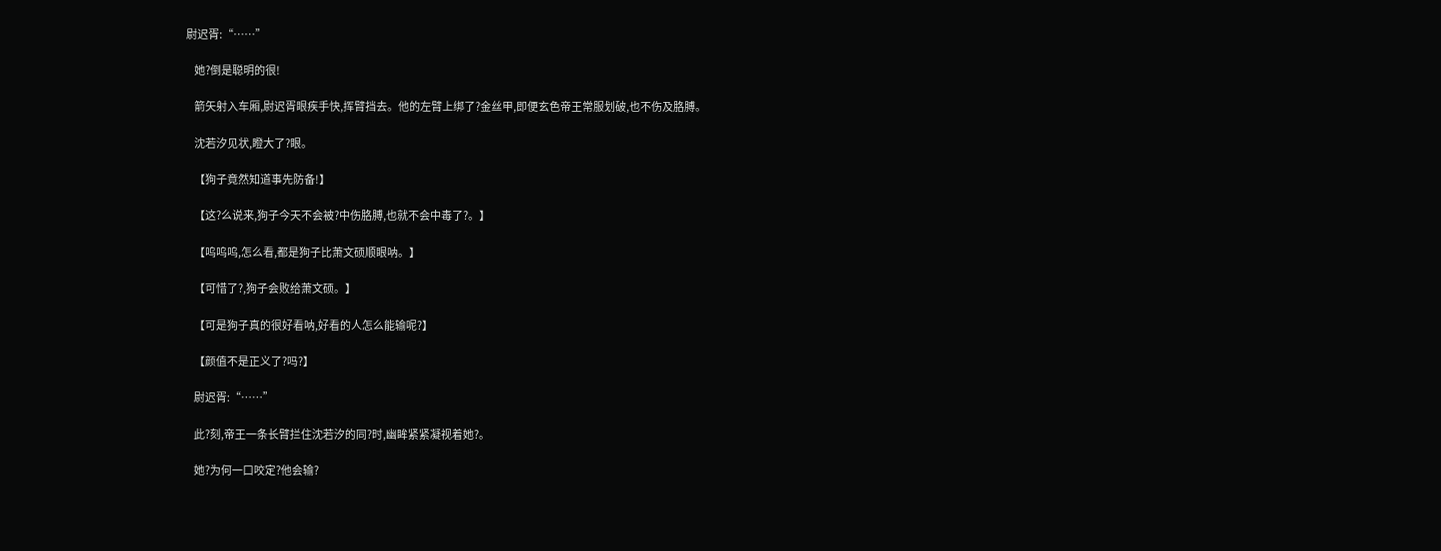尉迟胥:“……”

    她?倒是聪明的很!

    箭矢射入车厢,尉迟胥眼疾手快,挥臂挡去。他的左臂上绑了?金丝甲,即便玄色帝王常服划破,也不伤及胳膊。

    沈若汐见状,瞪大了?眼。

    【狗子竟然知道事先防备!】

    【这?么说来,狗子今天不会被?中伤胳膊,也就不会中毒了?。】

    【呜呜呜,怎么看,都是狗子比萧文硕顺眼呐。】

    【可惜了?,狗子会败给萧文硕。】

    【可是狗子真的很好看呐,好看的人怎么能输呢?】

    【颜值不是正义了?吗?】

    尉迟胥:“……”

    此?刻,帝王一条长臂拦住沈若汐的同?时,幽眸紧紧凝视着她?。

    她?为何一口咬定?他会输?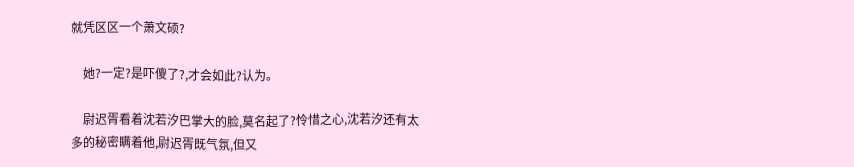就凭区区一个萧文硕?

    她?一定?是吓傻了?,才会如此?认为。

    尉迟胥看着沈若汐巴掌大的脸,莫名起了?怜惜之心,沈若汐还有太多的秘密瞒着他,尉迟胥既气氛,但又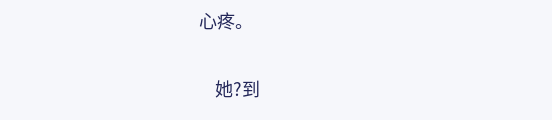心疼。

    她?到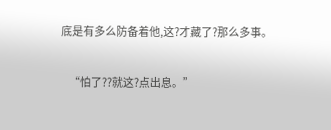底是有多么防备着他,这?才藏了?那么多事。

    “怕了??就这?点出息。”